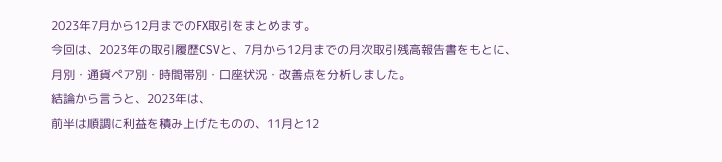2023年7月から12月までのFX取引をまとめます。
今回は、2023年の取引履歴CSVと、7月から12月までの月次取引残高報告書をもとに、
月別・通貨ペア別・時間帯別・口座状況・改善点を分析しました。
結論から言うと、2023年は、
前半は順調に利益を積み上げたものの、11月と12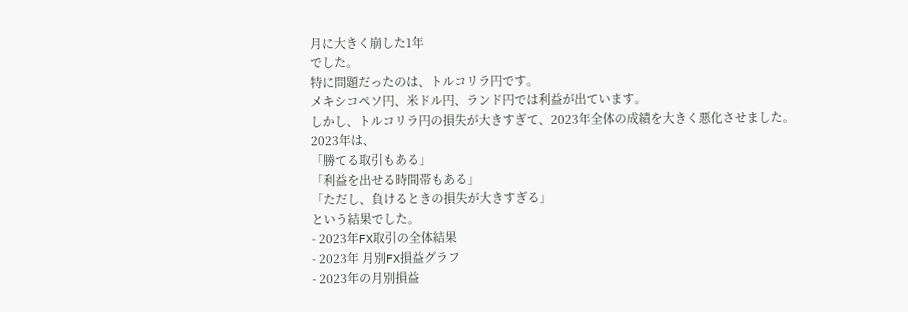月に大きく崩した1年
でした。
特に問題だったのは、トルコリラ円です。
メキシコペソ円、米ドル円、ランド円では利益が出ています。
しかし、トルコリラ円の損失が大きすぎて、2023年全体の成績を大きく悪化させました。
2023年は、
「勝てる取引もある」
「利益を出せる時間帯もある」
「ただし、負けるときの損失が大きすぎる」
という結果でした。
- 2023年FX取引の全体結果
- 2023年 月別FX損益グラフ
- 2023年の月別損益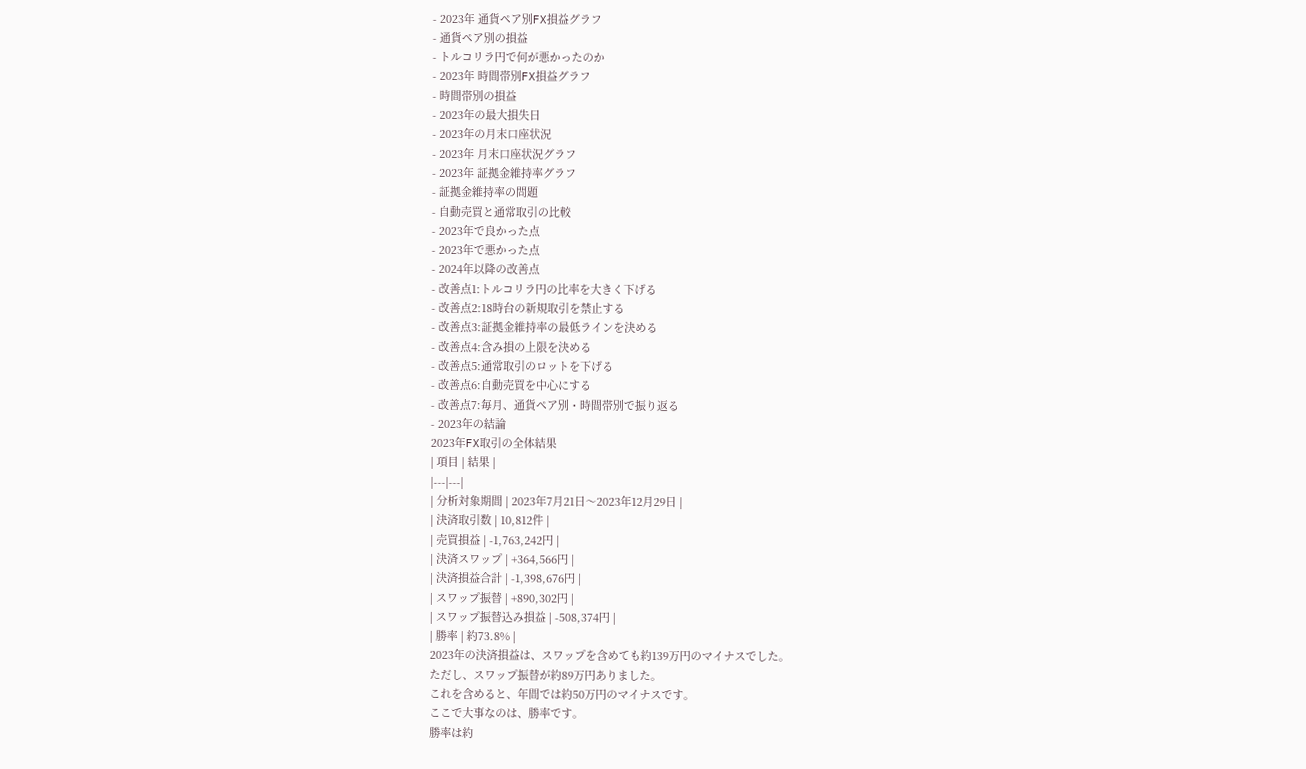- 2023年 通貨ペア別FX損益グラフ
- 通貨ペア別の損益
- トルコリラ円で何が悪かったのか
- 2023年 時間帯別FX損益グラフ
- 時間帯別の損益
- 2023年の最大損失日
- 2023年の月末口座状況
- 2023年 月末口座状況グラフ
- 2023年 証拠金維持率グラフ
- 証拠金維持率の問題
- 自動売買と通常取引の比較
- 2023年で良かった点
- 2023年で悪かった点
- 2024年以降の改善点
- 改善点1:トルコリラ円の比率を大きく下げる
- 改善点2:18時台の新規取引を禁止する
- 改善点3:証拠金維持率の最低ラインを決める
- 改善点4:含み損の上限を決める
- 改善点5:通常取引のロットを下げる
- 改善点6:自動売買を中心にする
- 改善点7:毎月、通貨ペア別・時間帯別で振り返る
- 2023年の結論
2023年FX取引の全体結果
| 項目 | 結果 |
|---|---|
| 分析対象期間 | 2023年7月21日〜2023年12月29日 |
| 決済取引数 | 10,812件 |
| 売買損益 | -1,763,242円 |
| 決済スワップ | +364,566円 |
| 決済損益合計 | -1,398,676円 |
| スワップ振替 | +890,302円 |
| スワップ振替込み損益 | -508,374円 |
| 勝率 | 約73.8% |
2023年の決済損益は、スワップを含めても約139万円のマイナスでした。
ただし、スワップ振替が約89万円ありました。
これを含めると、年間では約50万円のマイナスです。
ここで大事なのは、勝率です。
勝率は約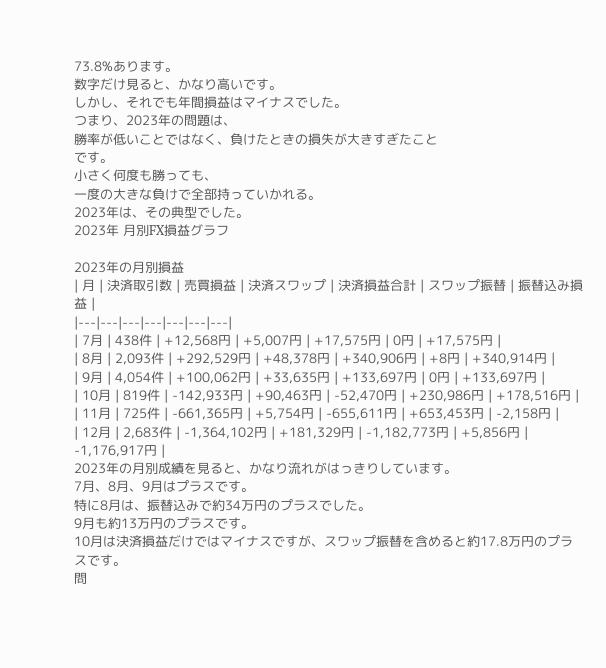73.8%あります。
数字だけ見ると、かなり高いです。
しかし、それでも年間損益はマイナスでした。
つまり、2023年の問題は、
勝率が低いことではなく、負けたときの損失が大きすぎたこと
です。
小さく何度も勝っても、
一度の大きな負けで全部持っていかれる。
2023年は、その典型でした。
2023年 月別FX損益グラフ

2023年の月別損益
| 月 | 決済取引数 | 売買損益 | 決済スワップ | 決済損益合計 | スワップ振替 | 振替込み損益 |
|---|---|---|---|---|---|---|
| 7月 | 438件 | +12,568円 | +5,007円 | +17,575円 | 0円 | +17,575円 |
| 8月 | 2,093件 | +292,529円 | +48,378円 | +340,906円 | +8円 | +340,914円 |
| 9月 | 4,054件 | +100,062円 | +33,635円 | +133,697円 | 0円 | +133,697円 |
| 10月 | 819件 | -142,933円 | +90,463円 | -52,470円 | +230,986円 | +178,516円 |
| 11月 | 725件 | -661,365円 | +5,754円 | -655,611円 | +653,453円 | -2,158円 |
| 12月 | 2,683件 | -1,364,102円 | +181,329円 | -1,182,773円 | +5,856円 | -1,176,917円 |
2023年の月別成績を見ると、かなり流れがはっきりしています。
7月、8月、9月はプラスです。
特に8月は、振替込みで約34万円のプラスでした。
9月も約13万円のプラスです。
10月は決済損益だけではマイナスですが、スワップ振替を含めると約17.8万円のプラスです。
問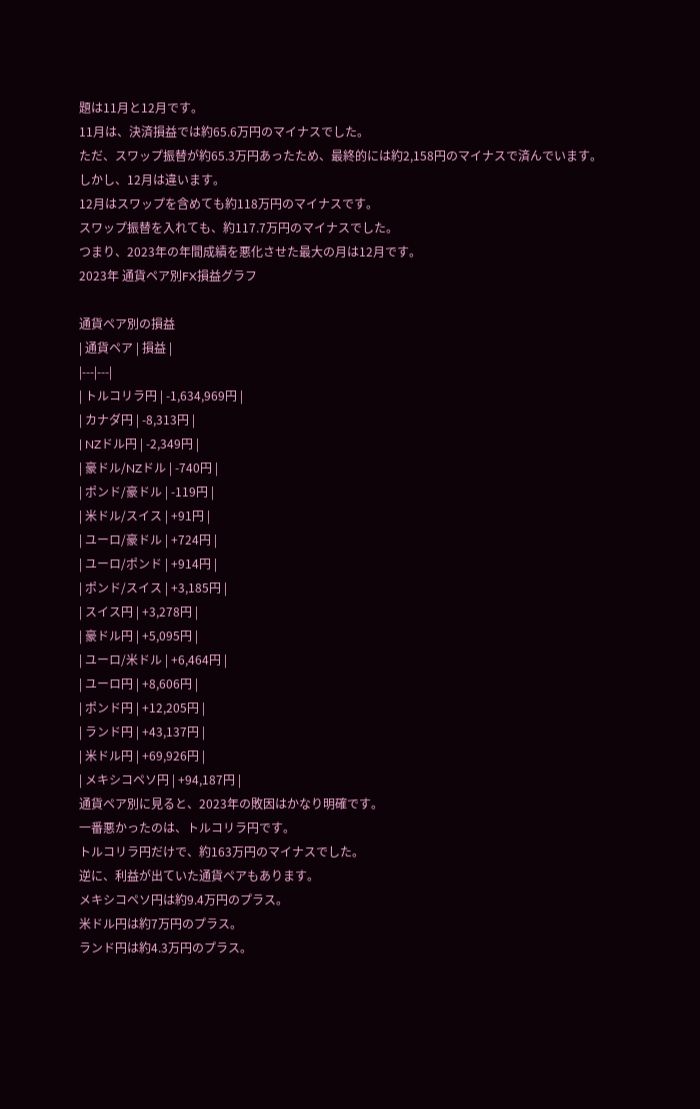題は11月と12月です。
11月は、決済損益では約65.6万円のマイナスでした。
ただ、スワップ振替が約65.3万円あったため、最終的には約2,158円のマイナスで済んでいます。
しかし、12月は違います。
12月はスワップを含めても約118万円のマイナスです。
スワップ振替を入れても、約117.7万円のマイナスでした。
つまり、2023年の年間成績を悪化させた最大の月は12月です。
2023年 通貨ペア別FX損益グラフ

通貨ペア別の損益
| 通貨ペア | 損益 |
|---|---|
| トルコリラ円 | -1,634,969円 |
| カナダ円 | -8,313円 |
| NZドル円 | -2,349円 |
| 豪ドル/NZドル | -740円 |
| ポンド/豪ドル | -119円 |
| 米ドル/スイス | +91円 |
| ユーロ/豪ドル | +724円 |
| ユーロ/ポンド | +914円 |
| ポンド/スイス | +3,185円 |
| スイス円 | +3,278円 |
| 豪ドル円 | +5,095円 |
| ユーロ/米ドル | +6,464円 |
| ユーロ円 | +8,606円 |
| ポンド円 | +12,205円 |
| ランド円 | +43,137円 |
| 米ドル円 | +69,926円 |
| メキシコペソ円 | +94,187円 |
通貨ペア別に見ると、2023年の敗因はかなり明確です。
一番悪かったのは、トルコリラ円です。
トルコリラ円だけで、約163万円のマイナスでした。
逆に、利益が出ていた通貨ペアもあります。
メキシコペソ円は約9.4万円のプラス。
米ドル円は約7万円のプラス。
ランド円は約4.3万円のプラス。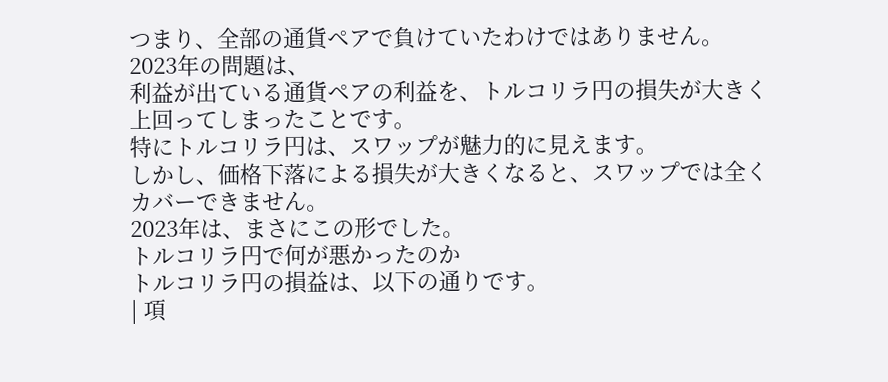つまり、全部の通貨ペアで負けていたわけではありません。
2023年の問題は、
利益が出ている通貨ペアの利益を、トルコリラ円の損失が大きく上回ってしまったことです。
特にトルコリラ円は、スワップが魅力的に見えます。
しかし、価格下落による損失が大きくなると、スワップでは全くカバーできません。
2023年は、まさにこの形でした。
トルコリラ円で何が悪かったのか
トルコリラ円の損益は、以下の通りです。
| 項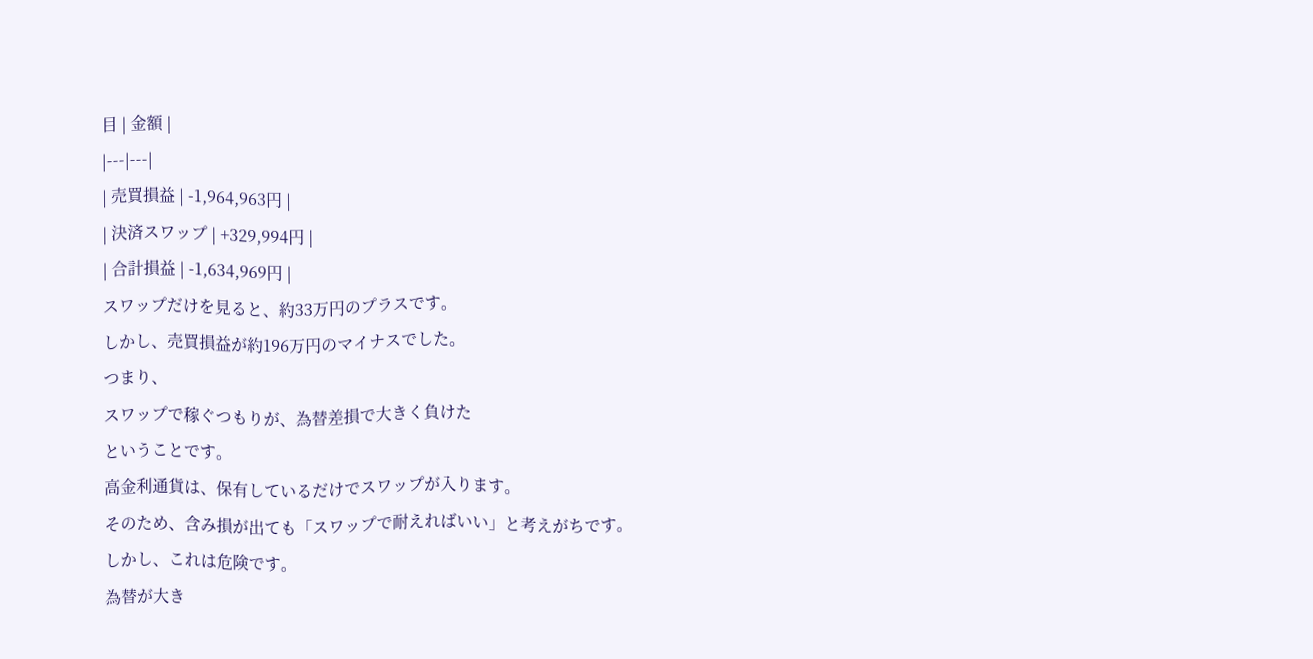目 | 金額 |
|---|---|
| 売買損益 | -1,964,963円 |
| 決済スワップ | +329,994円 |
| 合計損益 | -1,634,969円 |
スワップだけを見ると、約33万円のプラスです。
しかし、売買損益が約196万円のマイナスでした。
つまり、
スワップで稼ぐつもりが、為替差損で大きく負けた
ということです。
高金利通貨は、保有しているだけでスワップが入ります。
そのため、含み損が出ても「スワップで耐えればいい」と考えがちです。
しかし、これは危険です。
為替が大き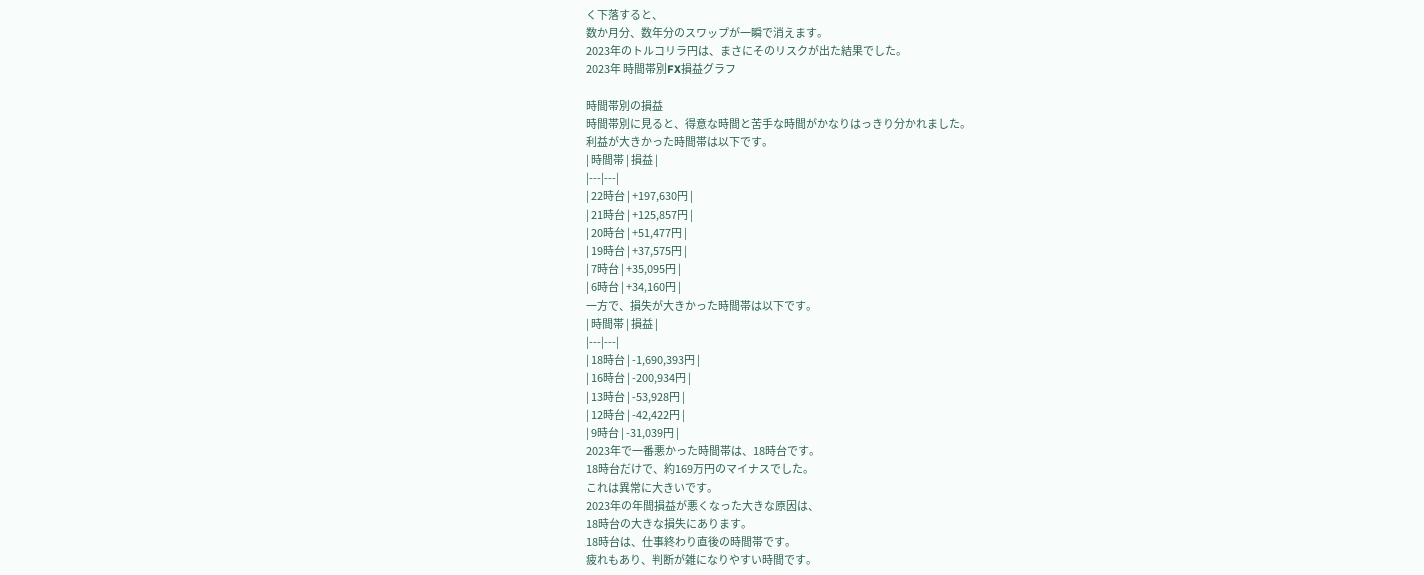く下落すると、
数か月分、数年分のスワップが一瞬で消えます。
2023年のトルコリラ円は、まさにそのリスクが出た結果でした。
2023年 時間帯別FX損益グラフ

時間帯別の損益
時間帯別に見ると、得意な時間と苦手な時間がかなりはっきり分かれました。
利益が大きかった時間帯は以下です。
| 時間帯 | 損益 |
|---|---|
| 22時台 | +197,630円 |
| 21時台 | +125,857円 |
| 20時台 | +51,477円 |
| 19時台 | +37,575円 |
| 7時台 | +35,095円 |
| 6時台 | +34,160円 |
一方で、損失が大きかった時間帯は以下です。
| 時間帯 | 損益 |
|---|---|
| 18時台 | -1,690,393円 |
| 16時台 | -200,934円 |
| 13時台 | -53,928円 |
| 12時台 | -42,422円 |
| 9時台 | -31,039円 |
2023年で一番悪かった時間帯は、18時台です。
18時台だけで、約169万円のマイナスでした。
これは異常に大きいです。
2023年の年間損益が悪くなった大きな原因は、
18時台の大きな損失にあります。
18時台は、仕事終わり直後の時間帯です。
疲れもあり、判断が雑になりやすい時間です。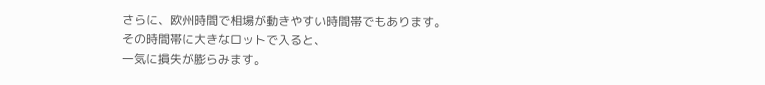さらに、欧州時間で相場が動きやすい時間帯でもあります。
その時間帯に大きなロットで入ると、
一気に損失が膨らみます。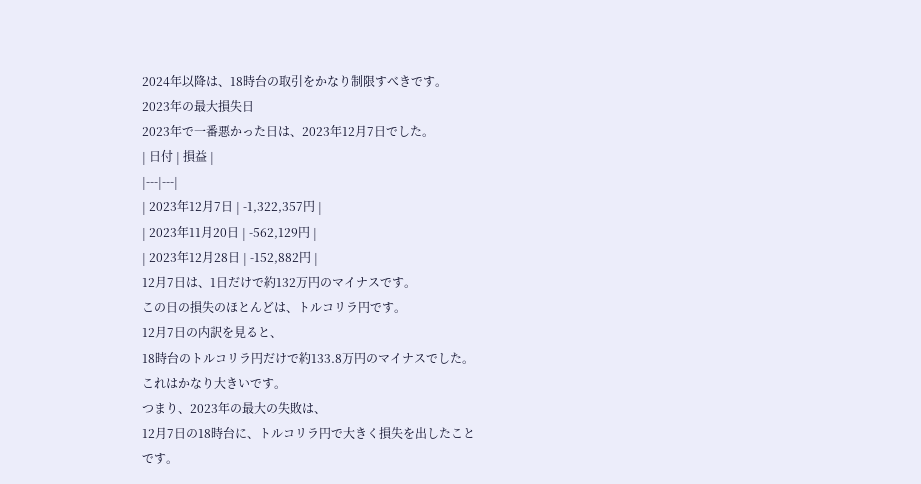2024年以降は、18時台の取引をかなり制限すべきです。
2023年の最大損失日
2023年で一番悪かった日は、2023年12月7日でした。
| 日付 | 損益 |
|---|---|
| 2023年12月7日 | -1,322,357円 |
| 2023年11月20日 | -562,129円 |
| 2023年12月28日 | -152,882円 |
12月7日は、1日だけで約132万円のマイナスです。
この日の損失のほとんどは、トルコリラ円です。
12月7日の内訳を見ると、
18時台のトルコリラ円だけで約133.8万円のマイナスでした。
これはかなり大きいです。
つまり、2023年の最大の失敗は、
12月7日の18時台に、トルコリラ円で大きく損失を出したこと
です。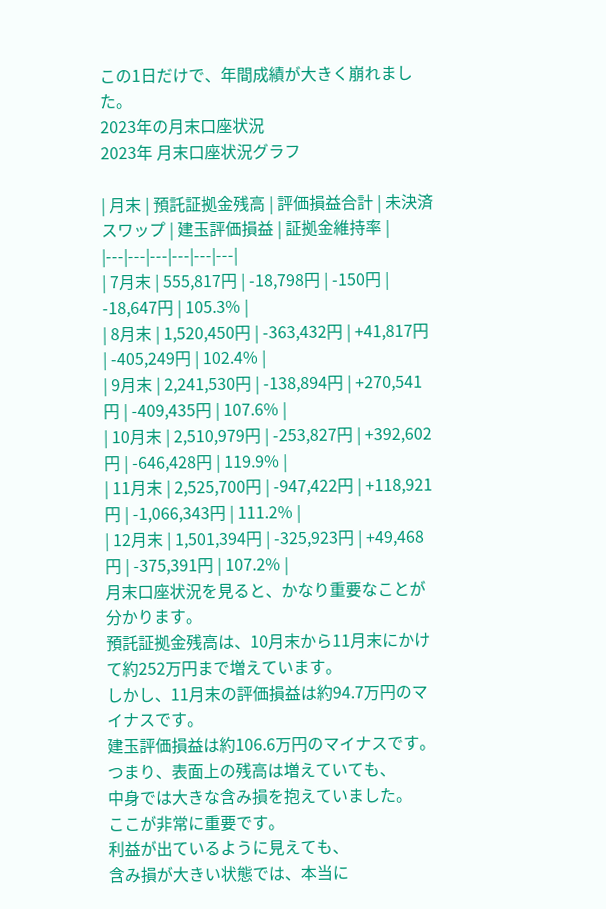この1日だけで、年間成績が大きく崩れました。
2023年の月末口座状況
2023年 月末口座状況グラフ

| 月末 | 預託証拠金残高 | 評価損益合計 | 未決済スワップ | 建玉評価損益 | 証拠金維持率 |
|---|---|---|---|---|---|
| 7月末 | 555,817円 | -18,798円 | -150円 | -18,647円 | 105.3% |
| 8月末 | 1,520,450円 | -363,432円 | +41,817円 | -405,249円 | 102.4% |
| 9月末 | 2,241,530円 | -138,894円 | +270,541円 | -409,435円 | 107.6% |
| 10月末 | 2,510,979円 | -253,827円 | +392,602円 | -646,428円 | 119.9% |
| 11月末 | 2,525,700円 | -947,422円 | +118,921円 | -1,066,343円 | 111.2% |
| 12月末 | 1,501,394円 | -325,923円 | +49,468円 | -375,391円 | 107.2% |
月末口座状況を見ると、かなり重要なことが分かります。
預託証拠金残高は、10月末から11月末にかけて約252万円まで増えています。
しかし、11月末の評価損益は約94.7万円のマイナスです。
建玉評価損益は約106.6万円のマイナスです。
つまり、表面上の残高は増えていても、
中身では大きな含み損を抱えていました。
ここが非常に重要です。
利益が出ているように見えても、
含み損が大きい状態では、本当に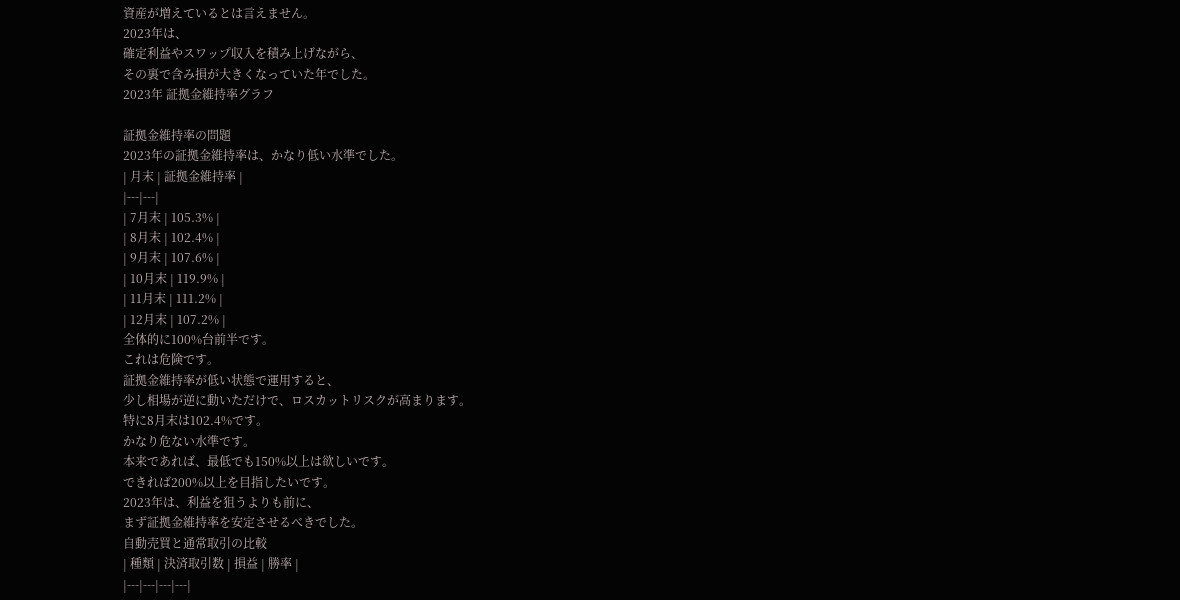資産が増えているとは言えません。
2023年は、
確定利益やスワップ収入を積み上げながら、
その裏で含み損が大きくなっていた年でした。
2023年 証拠金維持率グラフ

証拠金維持率の問題
2023年の証拠金維持率は、かなり低い水準でした。
| 月末 | 証拠金維持率 |
|---|---|
| 7月末 | 105.3% |
| 8月末 | 102.4% |
| 9月末 | 107.6% |
| 10月末 | 119.9% |
| 11月末 | 111.2% |
| 12月末 | 107.2% |
全体的に100%台前半です。
これは危険です。
証拠金維持率が低い状態で運用すると、
少し相場が逆に動いただけで、ロスカットリスクが高まります。
特に8月末は102.4%です。
かなり危ない水準です。
本来であれば、最低でも150%以上は欲しいです。
できれば200%以上を目指したいです。
2023年は、利益を狙うよりも前に、
まず証拠金維持率を安定させるべきでした。
自動売買と通常取引の比較
| 種類 | 決済取引数 | 損益 | 勝率 |
|---|---|---|---|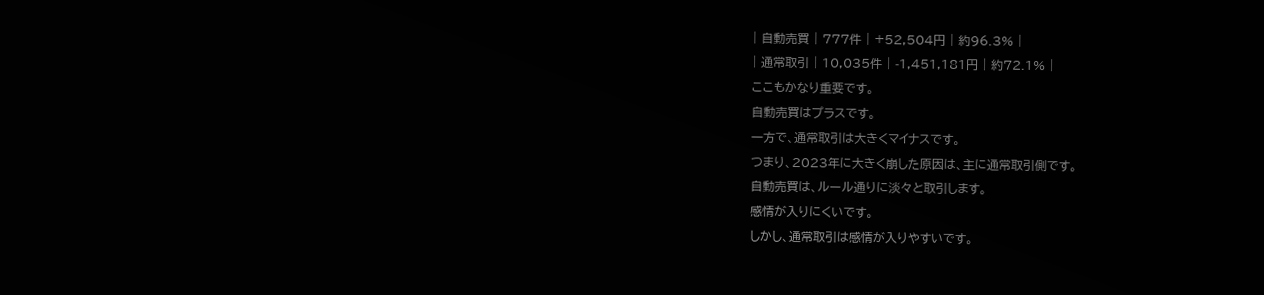| 自動売買 | 777件 | +52,504円 | 約96.3% |
| 通常取引 | 10,035件 | -1,451,181円 | 約72.1% |
ここもかなり重要です。
自動売買はプラスです。
一方で、通常取引は大きくマイナスです。
つまり、2023年に大きく崩した原因は、主に通常取引側です。
自動売買は、ルール通りに淡々と取引します。
感情が入りにくいです。
しかし、通常取引は感情が入りやすいです。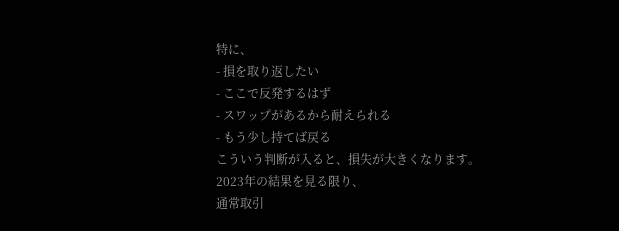特に、
- 損を取り返したい
- ここで反発するはず
- スワップがあるから耐えられる
- もう少し持てば戻る
こういう判断が入ると、損失が大きくなります。
2023年の結果を見る限り、
通常取引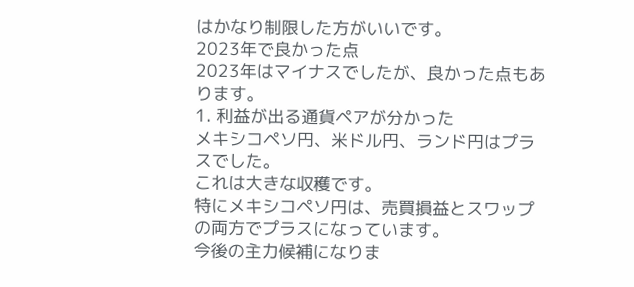はかなり制限した方がいいです。
2023年で良かった点
2023年はマイナスでしたが、良かった点もあります。
1. 利益が出る通貨ペアが分かった
メキシコペソ円、米ドル円、ランド円はプラスでした。
これは大きな収穫です。
特にメキシコペソ円は、売買損益とスワップの両方でプラスになっています。
今後の主力候補になりま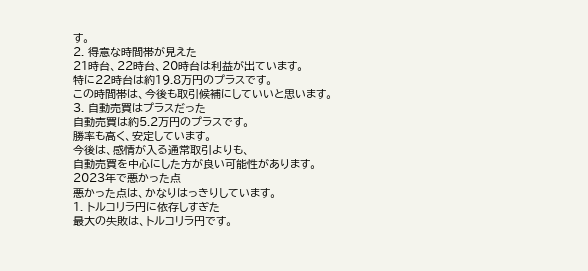す。
2. 得意な時間帯が見えた
21時台、22時台、20時台は利益が出ています。
特に22時台は約19.8万円のプラスです。
この時間帯は、今後も取引候補にしていいと思います。
3. 自動売買はプラスだった
自動売買は約5.2万円のプラスです。
勝率も高く、安定しています。
今後は、感情が入る通常取引よりも、
自動売買を中心にした方が良い可能性があります。
2023年で悪かった点
悪かった点は、かなりはっきりしています。
1. トルコリラ円に依存しすぎた
最大の失敗は、トルコリラ円です。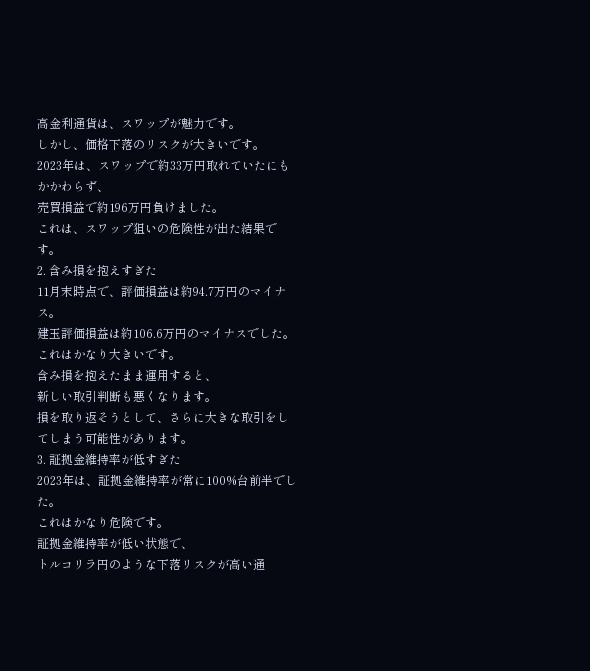高金利通貨は、スワップが魅力です。
しかし、価格下落のリスクが大きいです。
2023年は、スワップで約33万円取れていたにもかかわらず、
売買損益で約196万円負けました。
これは、スワップ狙いの危険性が出た結果です。
2. 含み損を抱えすぎた
11月末時点で、評価損益は約94.7万円のマイナス。
建玉評価損益は約106.6万円のマイナスでした。
これはかなり大きいです。
含み損を抱えたまま運用すると、
新しい取引判断も悪くなります。
損を取り返そうとして、さらに大きな取引をしてしまう可能性があります。
3. 証拠金維持率が低すぎた
2023年は、証拠金維持率が常に100%台前半でした。
これはかなり危険です。
証拠金維持率が低い状態で、
トルコリラ円のような下落リスクが高い通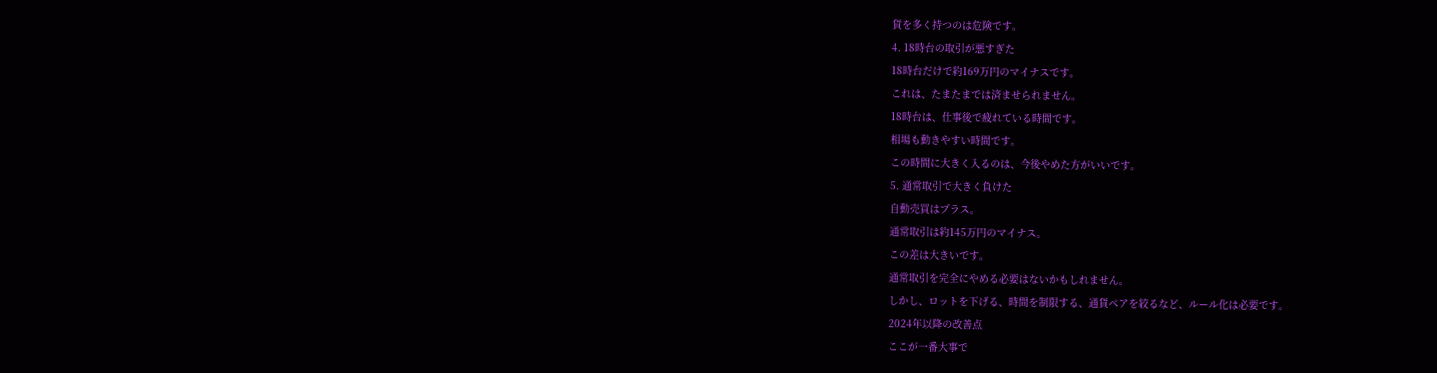貨を多く持つのは危険です。
4. 18時台の取引が悪すぎた
18時台だけで約169万円のマイナスです。
これは、たまたまでは済ませられません。
18時台は、仕事後で疲れている時間です。
相場も動きやすい時間です。
この時間に大きく入るのは、今後やめた方がいいです。
5. 通常取引で大きく負けた
自動売買はプラス。
通常取引は約145万円のマイナス。
この差は大きいです。
通常取引を完全にやめる必要はないかもしれません。
しかし、ロットを下げる、時間を制限する、通貨ペアを絞るなど、ルール化は必要です。
2024年以降の改善点
ここが一番大事で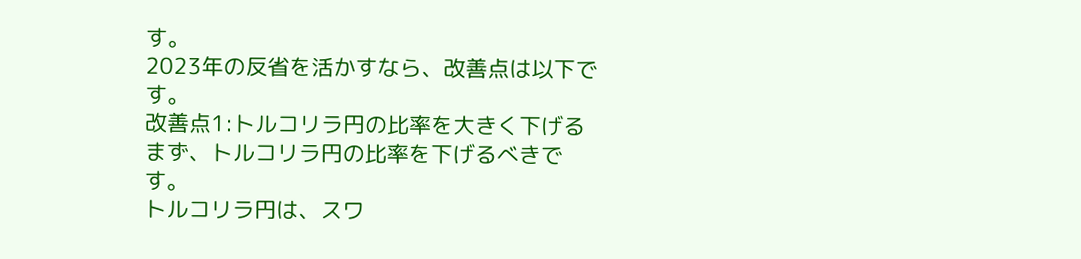す。
2023年の反省を活かすなら、改善点は以下です。
改善点1:トルコリラ円の比率を大きく下げる
まず、トルコリラ円の比率を下げるべきです。
トルコリラ円は、スワ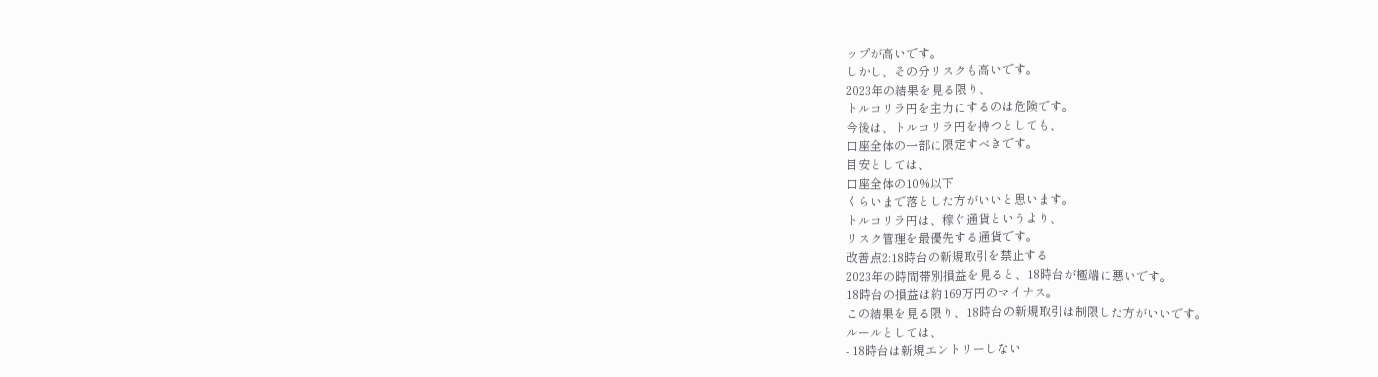ップが高いです。
しかし、その分リスクも高いです。
2023年の結果を見る限り、
トルコリラ円を主力にするのは危険です。
今後は、トルコリラ円を持つとしても、
口座全体の一部に限定すべきです。
目安としては、
口座全体の10%以下
くらいまで落とした方がいいと思います。
トルコリラ円は、稼ぐ通貨というより、
リスク管理を最優先する通貨です。
改善点2:18時台の新規取引を禁止する
2023年の時間帯別損益を見ると、18時台が極端に悪いです。
18時台の損益は約169万円のマイナス。
この結果を見る限り、18時台の新規取引は制限した方がいいです。
ルールとしては、
- 18時台は新規エントリーしない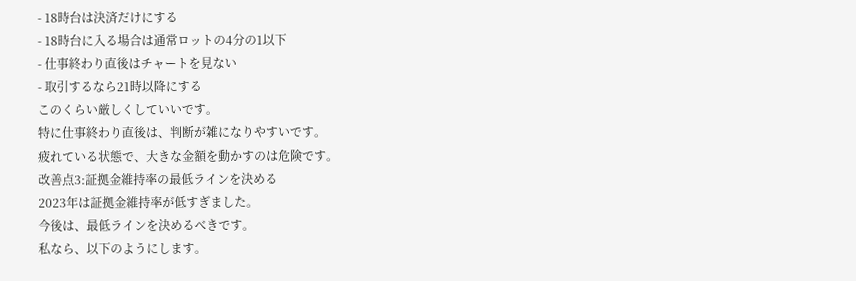- 18時台は決済だけにする
- 18時台に入る場合は通常ロットの4分の1以下
- 仕事終わり直後はチャートを見ない
- 取引するなら21時以降にする
このくらい厳しくしていいです。
特に仕事終わり直後は、判断が雑になりやすいです。
疲れている状態で、大きな金額を動かすのは危険です。
改善点3:証拠金維持率の最低ラインを決める
2023年は証拠金維持率が低すぎました。
今後は、最低ラインを決めるべきです。
私なら、以下のようにします。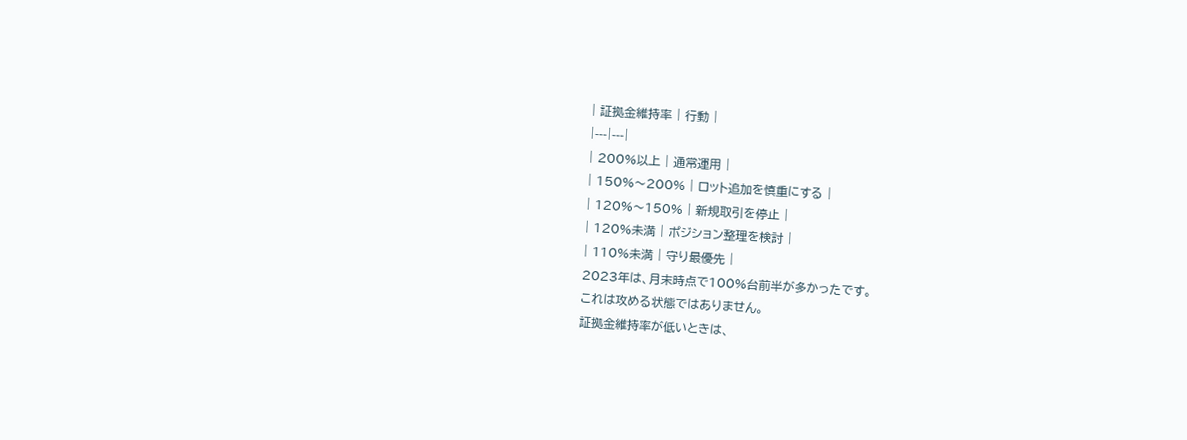| 証拠金維持率 | 行動 |
|---|---|
| 200%以上 | 通常運用 |
| 150%〜200% | ロット追加を慎重にする |
| 120%〜150% | 新規取引を停止 |
| 120%未満 | ポジション整理を検討 |
| 110%未満 | 守り最優先 |
2023年は、月末時点で100%台前半が多かったです。
これは攻める状態ではありません。
証拠金維持率が低いときは、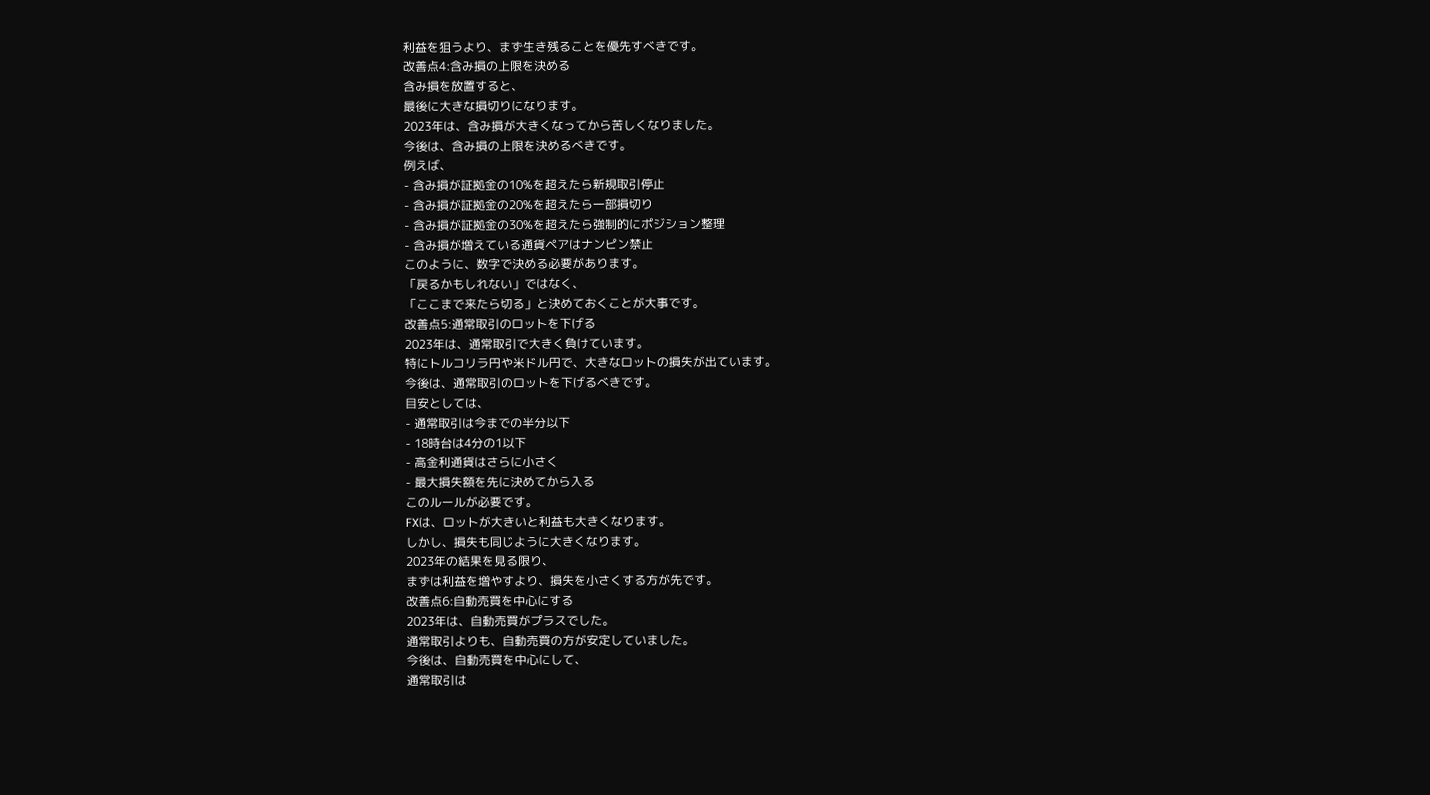利益を狙うより、まず生き残ることを優先すべきです。
改善点4:含み損の上限を決める
含み損を放置すると、
最後に大きな損切りになります。
2023年は、含み損が大きくなってから苦しくなりました。
今後は、含み損の上限を決めるべきです。
例えば、
- 含み損が証拠金の10%を超えたら新規取引停止
- 含み損が証拠金の20%を超えたら一部損切り
- 含み損が証拠金の30%を超えたら強制的にポジション整理
- 含み損が増えている通貨ペアはナンピン禁止
このように、数字で決める必要があります。
「戻るかもしれない」ではなく、
「ここまで来たら切る」と決めておくことが大事です。
改善点5:通常取引のロットを下げる
2023年は、通常取引で大きく負けています。
特にトルコリラ円や米ドル円で、大きなロットの損失が出ています。
今後は、通常取引のロットを下げるべきです。
目安としては、
- 通常取引は今までの半分以下
- 18時台は4分の1以下
- 高金利通貨はさらに小さく
- 最大損失額を先に決めてから入る
このルールが必要です。
FXは、ロットが大きいと利益も大きくなります。
しかし、損失も同じように大きくなります。
2023年の結果を見る限り、
まずは利益を増やすより、損失を小さくする方が先です。
改善点6:自動売買を中心にする
2023年は、自動売買がプラスでした。
通常取引よりも、自動売買の方が安定していました。
今後は、自動売買を中心にして、
通常取引は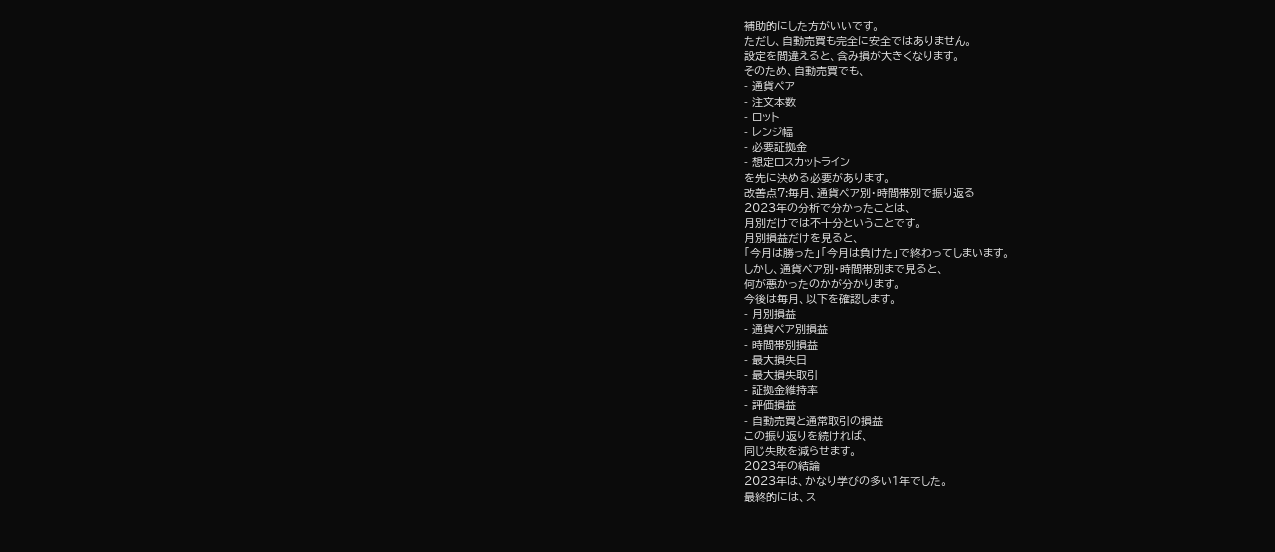補助的にした方がいいです。
ただし、自動売買も完全に安全ではありません。
設定を間違えると、含み損が大きくなります。
そのため、自動売買でも、
- 通貨ペア
- 注文本数
- ロット
- レンジ幅
- 必要証拠金
- 想定ロスカットライン
を先に決める必要があります。
改善点7:毎月、通貨ペア別・時間帯別で振り返る
2023年の分析で分かったことは、
月別だけでは不十分ということです。
月別損益だけを見ると、
「今月は勝った」「今月は負けた」で終わってしまいます。
しかし、通貨ペア別・時間帯別まで見ると、
何が悪かったのかが分かります。
今後は毎月、以下を確認します。
- 月別損益
- 通貨ペア別損益
- 時間帯別損益
- 最大損失日
- 最大損失取引
- 証拠金維持率
- 評価損益
- 自動売買と通常取引の損益
この振り返りを続ければ、
同じ失敗を減らせます。
2023年の結論
2023年は、かなり学びの多い1年でした。
最終的には、ス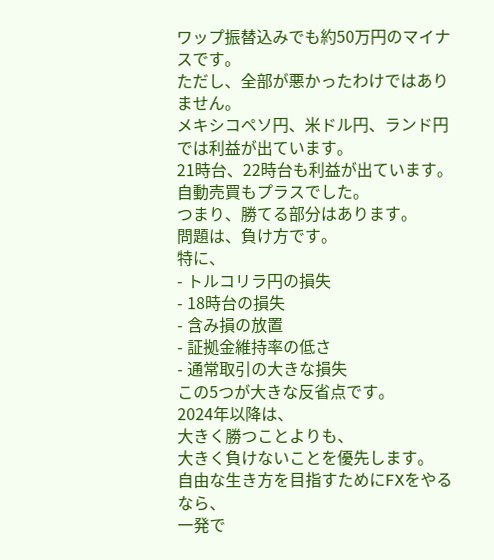ワップ振替込みでも約50万円のマイナスです。
ただし、全部が悪かったわけではありません。
メキシコペソ円、米ドル円、ランド円では利益が出ています。
21時台、22時台も利益が出ています。
自動売買もプラスでした。
つまり、勝てる部分はあります。
問題は、負け方です。
特に、
- トルコリラ円の損失
- 18時台の損失
- 含み損の放置
- 証拠金維持率の低さ
- 通常取引の大きな損失
この5つが大きな反省点です。
2024年以降は、
大きく勝つことよりも、
大きく負けないことを優先します。
自由な生き方を目指すためにFXをやるなら、
一発で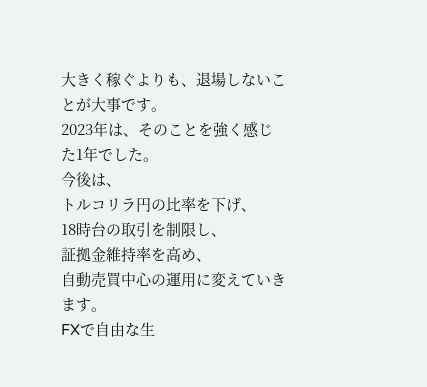大きく稼ぐよりも、退場しないことが大事です。
2023年は、そのことを強く感じた1年でした。
今後は、
トルコリラ円の比率を下げ、
18時台の取引を制限し、
証拠金維持率を高め、
自動売買中心の運用に変えていきます。
FXで自由な生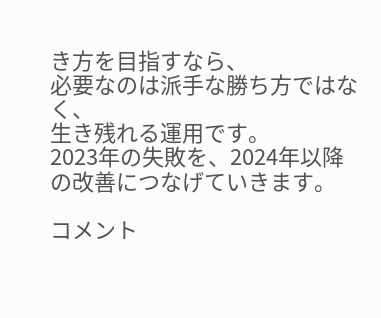き方を目指すなら、
必要なのは派手な勝ち方ではなく、
生き残れる運用です。
2023年の失敗を、2024年以降の改善につなげていきます。

コメント